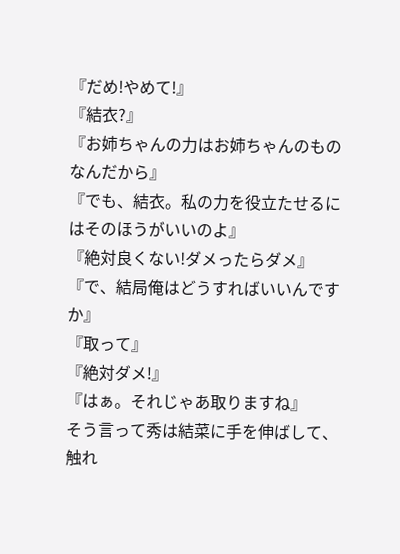『だめ!やめて!』
『結衣?』
『お姉ちゃんの力はお姉ちゃんのものなんだから』
『でも、結衣。私の力を役立たせるにはそのほうがいいのよ』
『絶対良くない!ダメったらダメ』
『で、結局俺はどうすればいいんですか』
『取って』
『絶対ダメ!』
『はぁ。それじゃあ取りますね』
そう言って秀は結菜に手を伸ばして、
触れ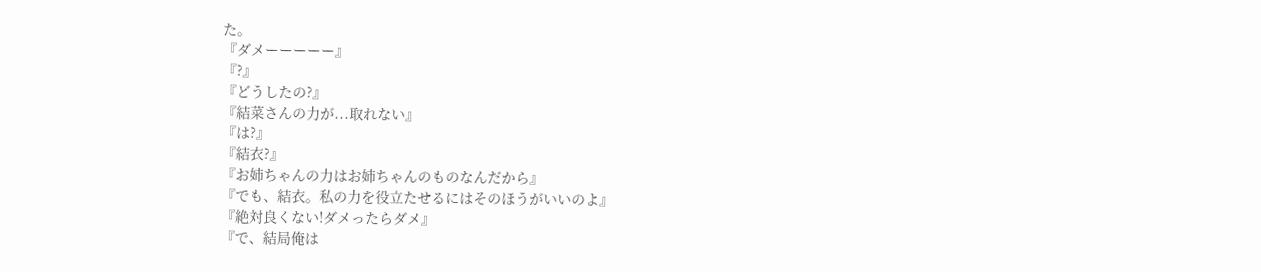た。
『ダメーーーーー』
『?』
『どうしたの?』
『結菜さんの力が...取れない』
『は?』
『結衣?』
『お姉ちゃんの力はお姉ちゃんのものなんだから』
『でも、結衣。私の力を役立たせるにはそのほうがいいのよ』
『絶対良くない!ダメったらダメ』
『で、結局俺は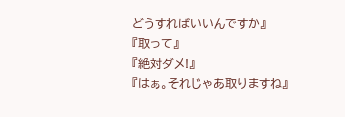どうすればいいんですか』
『取って』
『絶対ダメ!』
『はぁ。それじゃあ取りますね』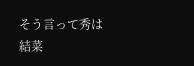そう言って秀は結菜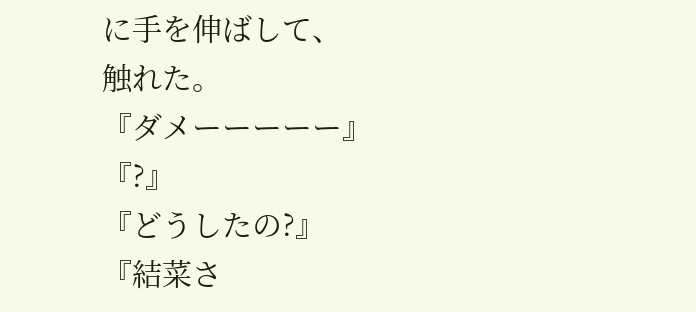に手を伸ばして、
触れた。
『ダメーーーーー』
『?』
『どうしたの?』
『結菜さ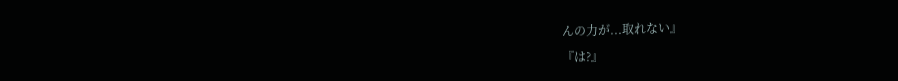んの力が...取れない』
『は?』